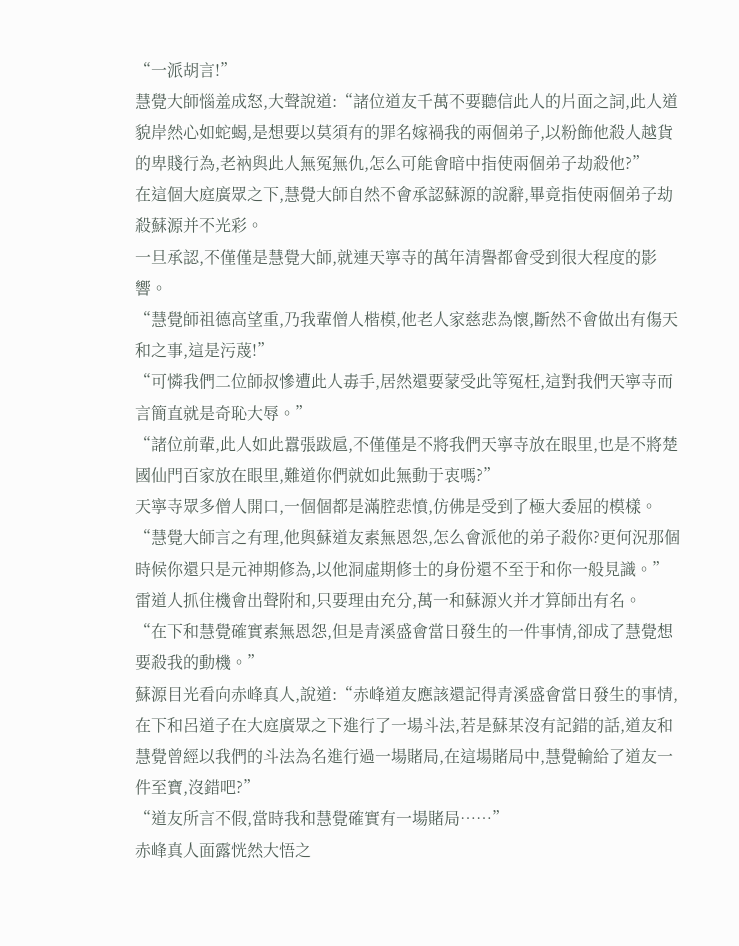“一派胡言!”
慧覺大師惱羞成怒,大聲說道:“諸位道友千萬不要聽信此人的片面之詞,此人道貌岸然心如蛇蝎,是想要以莫須有的罪名嫁禍我的兩個弟子,以粉飾他殺人越貨的卑賤行為,老衲與此人無冤無仇,怎么可能會暗中指使兩個弟子劫殺他?”
在這個大庭廣眾之下,慧覺大師自然不會承認蘇源的說辭,畢竟指使兩個弟子劫殺蘇源并不光彩。
一旦承認,不僅僅是慧覺大師,就連天寧寺的萬年清譽都會受到很大程度的影響。
“慧覺師祖德高望重,乃我輩僧人楷模,他老人家慈悲為懷,斷然不會做出有傷天和之事,這是污蔑!”
“可憐我們二位師叔慘遭此人毒手,居然還要蒙受此等冤枉,這對我們天寧寺而言簡直就是奇恥大辱。”
“諸位前輩,此人如此囂張跋扈,不僅僅是不將我們天寧寺放在眼里,也是不將楚國仙門百家放在眼里,難道你們就如此無動于衷嗎?”
天寧寺眾多僧人開口,一個個都是滿腔悲憤,仿佛是受到了極大委屈的模樣。
“慧覺大師言之有理,他與蘇道友素無恩怨,怎么會派他的弟子殺你?更何況那個時候你還只是元神期修為,以他洞虛期修士的身份還不至于和你一般見識。”
雷道人抓住機會出聲附和,只要理由充分,萬一和蘇源火并才算師出有名。
“在下和慧覺確實素無恩怨,但是青溪盛會當日發生的一件事情,卻成了慧覺想要殺我的動機。”
蘇源目光看向赤峰真人,說道:“赤峰道友應該還記得青溪盛會當日發生的事情,在下和呂道子在大庭廣眾之下進行了一場斗法,若是蘇某沒有記錯的話,道友和慧覺曾經以我們的斗法為名進行過一場賭局,在這場賭局中,慧覺輸給了道友一件至寶,沒錯吧?”
“道友所言不假,當時我和慧覺確實有一場賭局……”
赤峰真人面露恍然大悟之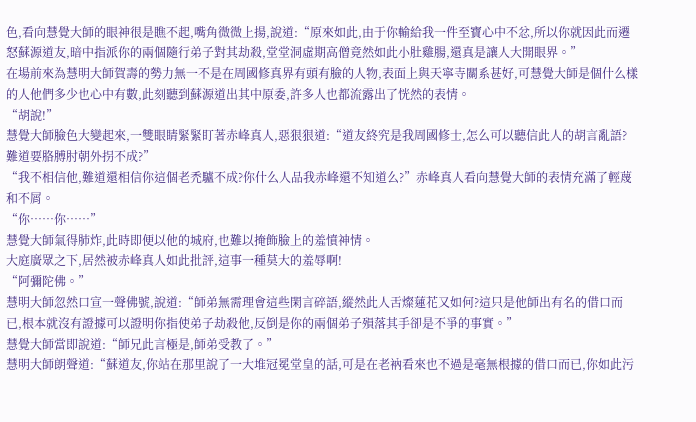色,看向慧覺大師的眼神很是瞧不起,嘴角微微上揚,說道:“原來如此,由于你輸給我一件至寶心中不忿,所以你就因此而遷怒蘇源道友,暗中指派你的兩個隨行弟子對其劫殺,堂堂洞虛期高僧竟然如此小肚雞腸,還真是讓人大開眼界。”
在場前來為慧明大師賀壽的勢力無一不是在周國修真界有頭有臉的人物,表面上與天寧寺關系甚好,可慧覺大師是個什么樣的人他們多少也心中有數,此刻聽到蘇源道出其中原委,許多人也都流露出了恍然的表情。
“胡說!”
慧覺大師臉色大變起來,一雙眼睛緊緊盯著赤峰真人,惡狠狠道:“道友終究是我周國修士,怎么可以聽信此人的胡言亂語?難道要胳膊肘朝外拐不成?”
“我不相信他,難道還相信你這個老禿驢不成?你什么人品我赤峰還不知道么?”赤峰真人看向慧覺大師的表情充滿了輕蔑和不屑。
“你……你……”
慧覺大師氣得肺炸,此時即便以他的城府,也難以掩飾臉上的羞憤神情。
大庭廣眾之下,居然被赤峰真人如此批評,這事一種莫大的羞辱啊!
“阿彌陀佛。”
慧明大師忽然口宣一聲佛號,說道:“師弟無需理會這些閑言碎語,縱然此人舌燦蓮花又如何?這只是他師出有名的借口而已,根本就沒有證據可以證明你指使弟子劫殺他,反倒是你的兩個弟子殞落其手卻是不爭的事實。”
慧覺大師當即說道:“師兄此言極是,師弟受教了。”
慧明大師朗聲道:“蘇道友,你站在那里說了一大堆冠冕堂皇的話,可是在老衲看來也不過是毫無根據的借口而已,你如此污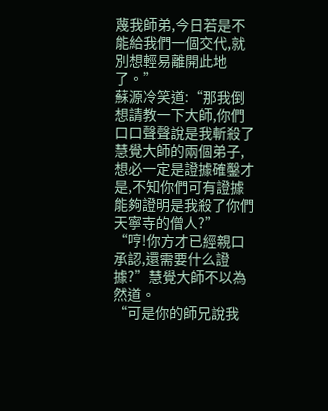蔑我師弟,今日若是不能給我們一個交代,就別想輕易離開此地了。”
蘇源冷笑道:“那我倒想請教一下大師,你們口口聲聲說是我斬殺了慧覺大師的兩個弟子,想必一定是證據確鑿才是,不知你們可有證據能夠證明是我殺了你們天寧寺的僧人?”
“哼!你方才已經親口承認,還需要什么證據?”慧覺大師不以為然道。
“可是你的師兄說我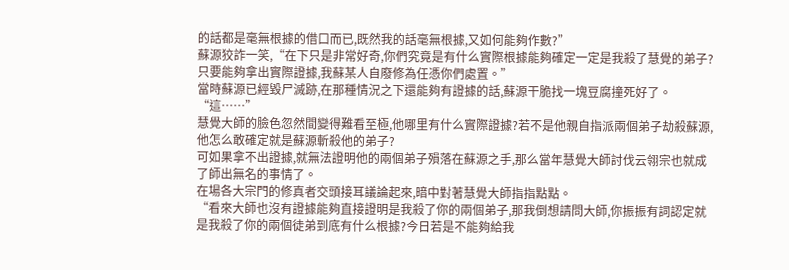的話都是毫無根據的借口而已,既然我的話毫無根據,又如何能夠作數?”
蘇源狡詐一笑,“在下只是非常好奇,你們究竟是有什么實際根據能夠確定一定是我殺了慧覺的弟子?只要能夠拿出實際證據,我蘇某人自廢修為任憑你們處置。”
當時蘇源已經毀尸滅跡,在那種情況之下還能夠有證據的話,蘇源干脆找一塊豆腐撞死好了。
“這……”
慧覺大師的臉色忽然間變得難看至極,他哪里有什么實際證據?若不是他親自指派兩個弟子劫殺蘇源,他怎么敢確定就是蘇源斬殺他的弟子?
可如果拿不出證據,就無法證明他的兩個弟子殞落在蘇源之手,那么當年慧覺大師討伐云翎宗也就成了師出無名的事情了。
在場各大宗門的修真者交頭接耳議論起來,暗中對著慧覺大師指指點點。
“看來大師也沒有證據能夠直接證明是我殺了你的兩個弟子,那我倒想請問大師,你振振有詞認定就是我殺了你的兩個徒弟到底有什么根據?今日若是不能夠給我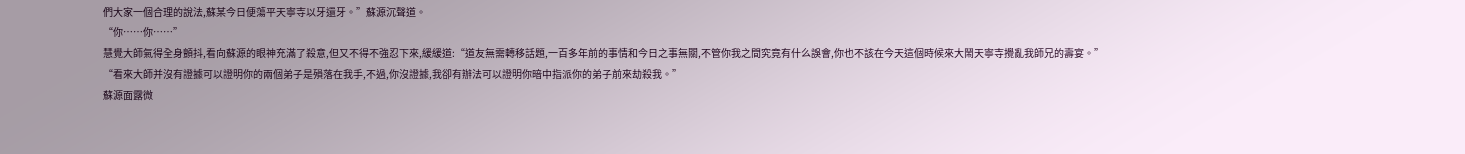們大家一個合理的說法,蘇某今日便蕩平天寧寺以牙還牙。”蘇源沉聲道。
“你……你……”
慧覺大師氣得全身顫抖,看向蘇源的眼神充滿了殺意,但又不得不強忍下來,緩緩道:“道友無需轉移話題,一百多年前的事情和今日之事無關,不管你我之間究竟有什么誤會,你也不該在今天這個時候來大鬧天寧寺攪亂我師兄的壽宴。”
“看來大師并沒有證據可以證明你的兩個弟子是殞落在我手,不過,你沒證據,我卻有辦法可以證明你暗中指派你的弟子前來劫殺我。”
蘇源面露微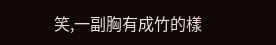笑,一副胸有成竹的樣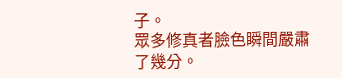子。
眾多修真者臉色瞬間嚴肅了幾分。